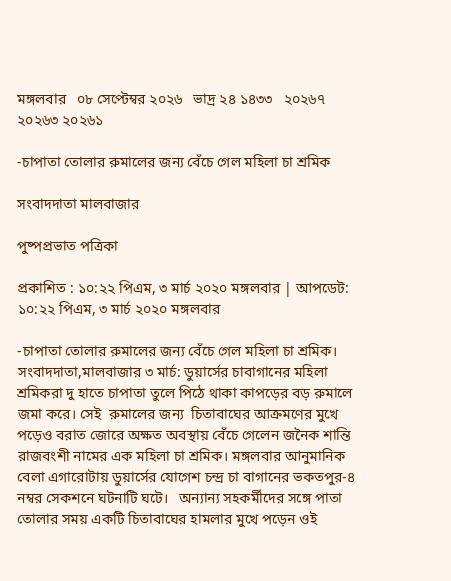মঙ্গলবার   ০৮ সেপ্টেম্বর ২০২৬   ভাদ্র ২৪ ১৪৩৩   ২০২৬৭ ২০২৬৩ ২০২৬১

-চাপাতা তোলার রুমালের জন্য বেঁচে গেল মহিলা চা শ্রমিক

সংবাদদাতা মালবাজার

পুষ্পপ্রভাত পত্রিকা

প্রকাশিত : ১০:২২ পিএম, ৩ মার্চ ২০২০ মঙ্গলবার | আপডেট: ১০:২২ পিএম, ৩ মার্চ ২০২০ মঙ্গলবার

-চাপাতা তোলার রুমালের জন্য বেঁচে গেল মহিলা চা শ্রমিক।
সংবাদদাতা,মালবাজার ৩ মার্চ: ডুয়ার্সের চাবাগানের মহিলা শ্রমিকরা দু হাতে চাপাতা তুলে পিঠে থাকা কাপড়ের বড় রুমালে জমা করে। সেই  রুমালের জন্য  চিতাবাঘের আক্রমণের মুখে পড়েও বরাত জোরে অক্ষত অবস্থায় বেঁচে গেলেন জনৈক শান্তি রাজবংশী নামের এক মহিলা চা শ্রমিক। মঙ্গলবার আনুমানিক বেলা এগারোটায় ডুয়ার্সের যোগেশ চন্দ্র চা বাগানের ভকতপুর-৪ নম্বর সেকশনে ঘটনাটি ঘটে।   অন্যান্য সহকর্মীদের সঙ্গে পাতা তোলার সময় একটি চিতাবাঘের হামলার মুখে পড়েন ওই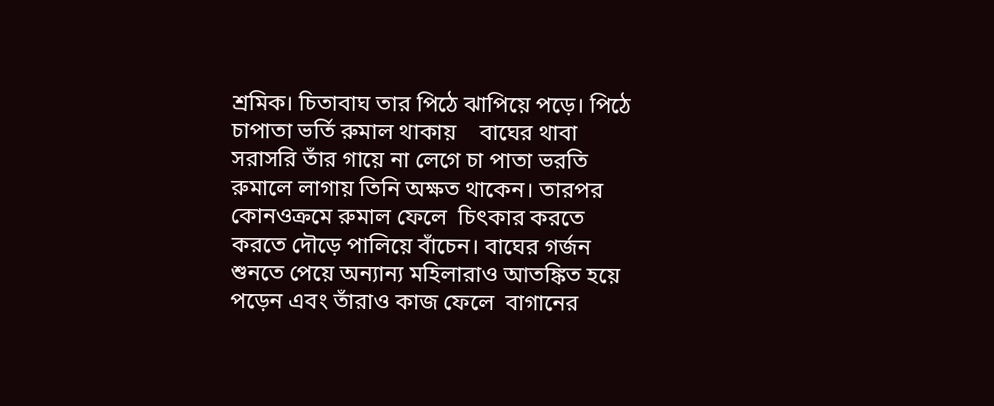শ্রমিক। চিতাবাঘ তার পিঠে ঝাপিয়ে পড়ে। পিঠে চাপাতা ভর্তি রুমাল থাকায়    বাঘের থাবা সরাসরি তাঁর গায়ে না লেগে চা পাতা ভরতি রুমালে লাগায় তিনি অক্ষত থাকেন। তারপর কোনওক্রমে রুমাল ফেলে  চিৎকার করতে করতে দৌড়ে পালিয়ে বাঁচেন। বাঘের গর্জন শুনতে পেয়ে অন্যান্য মহিলারাও আতঙ্কিত হয়ে পড়েন এবং তাঁরাও কাজ ফেলে  বাগানের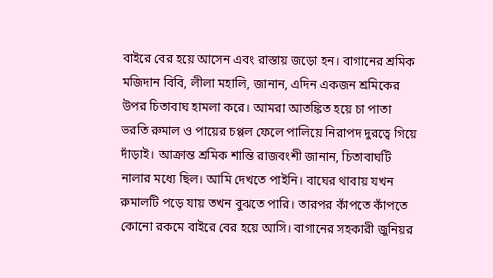বাইরে বের হয়ে আসেন এবং রাস্তায় জড়ো হন। বাগানের শ্রমিক মজিদান বিবি, লীলা মহালি, জানান, এদিন একজন শ্রমিকের উপর চিতাবাঘ হামলা করে। আমরা আতঙ্কিত হয়ে চা পাতা ভরতি রুমাল ও পায়ের চপ্পল ফেলে পালিয়ে নিরাপদ দুরত্বে গিয়ে দাঁড়াই। আক্রান্ত শ্রমিক শান্তি রাজবংশী জানান, চিতাবাঘটি নালার মধ্যে ছিল। আমি দেখতে পাইনি। বাঘের থাবায় যখন রুমালটি পড়ে যায় তখন বুঝতে পারি। তারপর কাঁপতে কাঁপতে কোনো রকমে বাইরে বের হয়ে আসি। বাগানের সহকারী জুনিয়র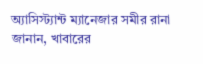অ্যাসিস্ট্যান্ট ম্যানেজার সমীর রানা জানান, খাবারের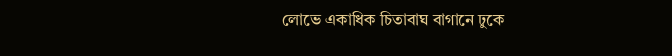লোভে একাধিক চিতাবাঘ বাগানে ঢুকে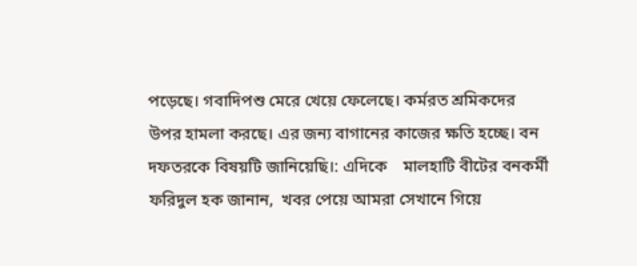পড়েছে। গবাদিপশু মেরে খেয়ে ফেলেছে। কর্মরত শ্রমিকদের উপর হামলা করছে। এর জন্য বাগানের কাজের ক্ষতি হচ্ছে। বন দফতরকে বিষয়টি জানিয়েছি।: এদিকে    মালহাটি বীটের বনকর্মী ফরিদুল হক জানান,  খবর পেয়ে আমরা সেখানে গিয়ে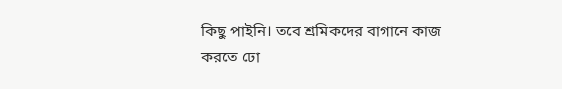কিছু পাইনি। তবে শ্রমিকদের বাগানে কাজ করতে ঢো